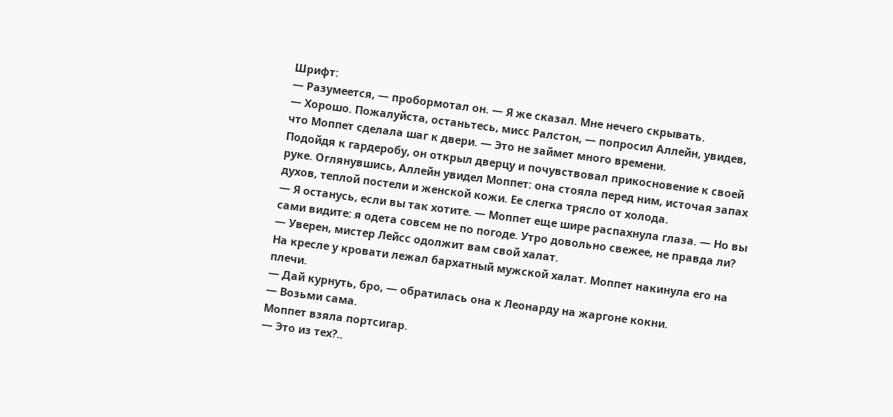Шрифт:
— Разумеется, — пробормотал он. — Я же сказал. Мне нечего скрывать.
— Хорошо. Пожалуйста, останьтесь, мисс Ралстон, — попросил Аллейн, увидев, что Моппет сделала шаг к двери. — Это не займет много времени.
Подойдя к гардеробу, он открыл дверцу и почувствовал прикосновение к своей руке. Оглянувшись, Аллейн увидел Моппет: она стояла перед ним, источая запах духов, теплой постели и женской кожи. Ее слегка трясло от холода.
— Я останусь, если вы так хотите. — Моппет еще шире распахнула глаза. — Но вы сами видите: я одета совсем не по погоде. Утро довольно свежее, не правда ли?
— Уверен, мистер Лейсс одолжит вам свой халат.
На кресле у кровати лежал бархатный мужской халат. Моппет накинула его на плечи.
— Дай курнуть, бро, — обратилась она к Леонарду на жаргоне кокни.
— Возьми сама.
Моппет взяла портсигар.
— Это из тех?..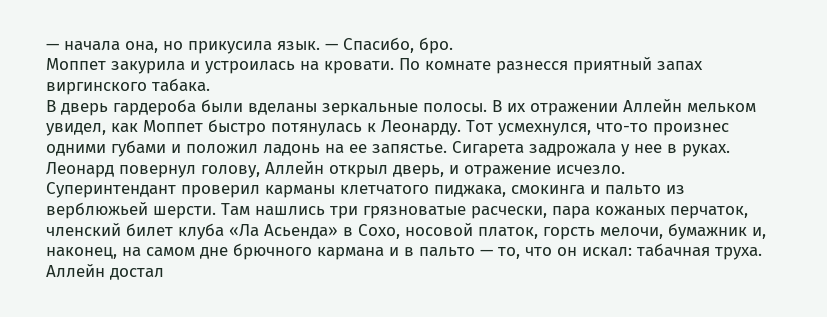— начала она, но прикусила язык. — Спасибо, бро.
Моппет закурила и устроилась на кровати. По комнате разнесся приятный запах виргинского табака.
В дверь гардероба были вделаны зеркальные полосы. В их отражении Аллейн мельком увидел, как Моппет быстро потянулась к Леонарду. Тот усмехнулся, что-то произнес одними губами и положил ладонь на ее запястье. Сигарета задрожала у нее в руках. Леонард повернул голову, Аллейн открыл дверь, и отражение исчезло.
Суперинтендант проверил карманы клетчатого пиджака, смокинга и пальто из верблюжьей шерсти. Там нашлись три грязноватые расчески, пара кожаных перчаток, членский билет клуба «Ла Асьенда» в Сохо, носовой платок, горсть мелочи, бумажник и, наконец, на самом дне брючного кармана и в пальто — то, что он искал: табачная труха. Аллейн достал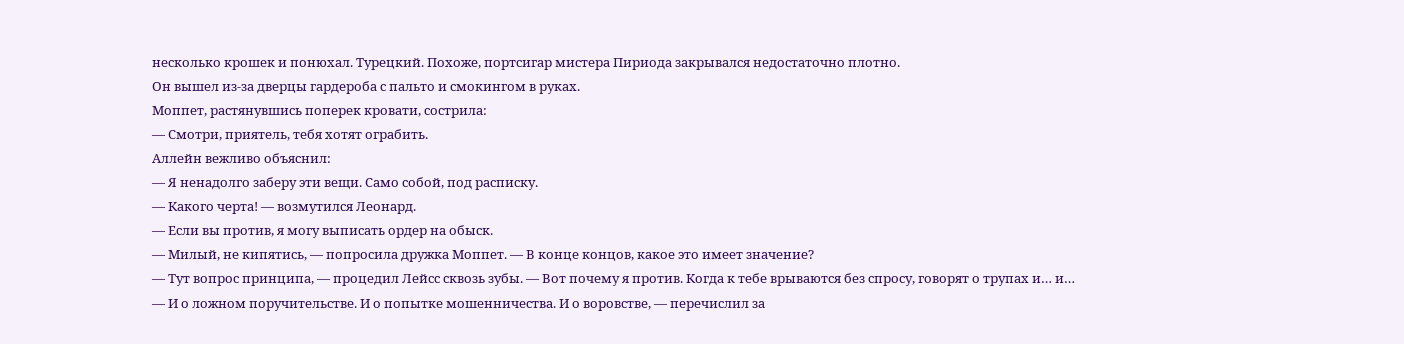несколько крошек и понюхал. Турецкий. Похоже, портсигар мистера Пириода закрывался недостаточно плотно.
Он вышел из-за дверцы гардероба с пальто и смокингом в руках.
Моппет, растянувшись поперек кровати, сострила:
— Смотри, приятель, тебя хотят ограбить.
Аллейн вежливо объяснил:
— Я ненадолго заберу эти вещи. Само собой, под расписку.
— Какого черта! — возмутился Леонард.
— Если вы против, я могу выписать ордер на обыск.
— Милый, не кипятись, — попросила дружка Моппет. — В конце концов, какое это имеет значение?
— Тут вопрос принципа, — процедил Лейсс сквозь зубы. — Вот почему я против. Когда к тебе врываются без спросу, говорят о трупах и… и…
— И о ложном поручительстве. И о попытке мошенничества. И о воровстве, — перечислил за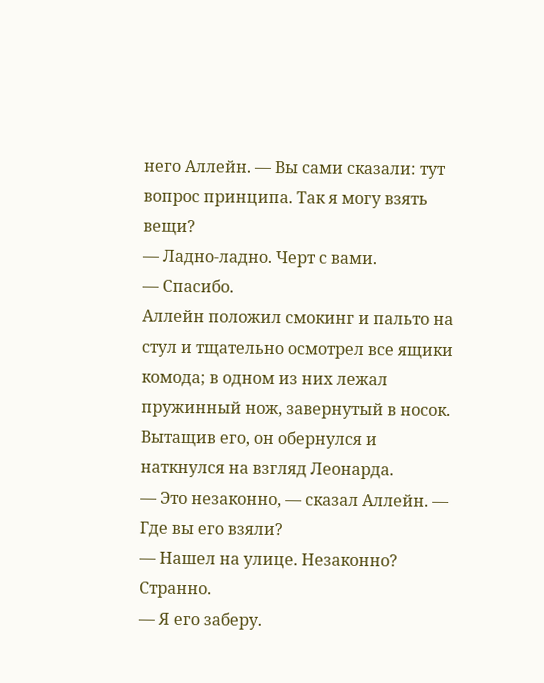него Аллейн. — Вы сами сказали: тут вопрос принципа. Так я могу взять вещи?
— Ладно-ладно. Черт с вами.
— Спасибо.
Аллейн положил смокинг и пальто на стул и тщательно осмотрел все ящики комода; в одном из них лежал пружинный нож, завернутый в носок. Вытащив его, он обернулся и наткнулся на взгляд Леонарда.
— Это незаконно, — сказал Аллейн. — Где вы его взяли?
— Нашел на улице. Незаконно? Странно.
— Я его заберу.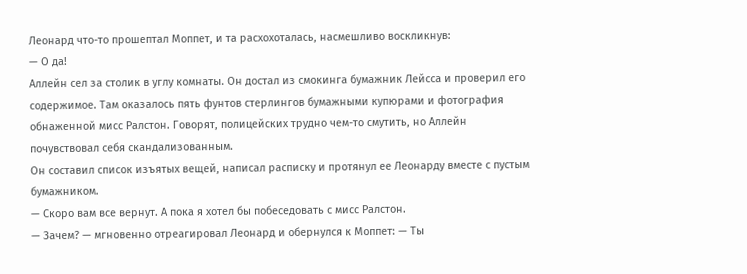Леонард что-то прошептал Моппет, и та расхохоталась, насмешливо воскликнув:
— О да!
Аллейн сел за столик в углу комнаты. Он достал из смокинга бумажник Лейсса и проверил его содержимое. Там оказалось пять фунтов стерлингов бумажными купюрами и фотография обнаженной мисс Ралстон. Говорят, полицейских трудно чем-то смутить, но Аллейн почувствовал себя скандализованным.
Он составил список изъятых вещей, написал расписку и протянул ее Леонарду вместе с пустым бумажником.
— Скоро вам все вернут. А пока я хотел бы побеседовать с мисс Ралстон.
— Зачем? — мгновенно отреагировал Леонард и обернулся к Моппет: — Ты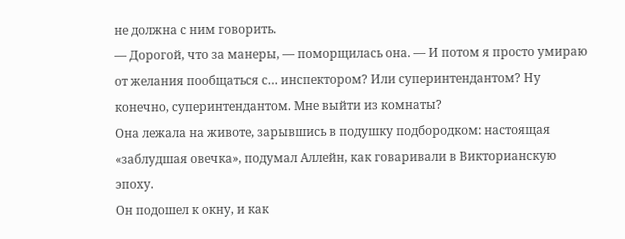не должна с ним говорить.
— Дорогой, что за манеры, — поморщилась она. — И потом я просто умираю от желания пообщаться с… инспектором? Или суперинтендантом? Ну конечно, суперинтендантом. Мне выйти из комнаты?
Она лежала на животе, зарывшись в подушку подбородком: настоящая «заблудшая овечка», подумал Аллейн, как говаривали в Викторианскую эпоху.
Он подошел к окну, и как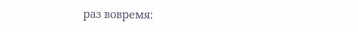раз вовремя: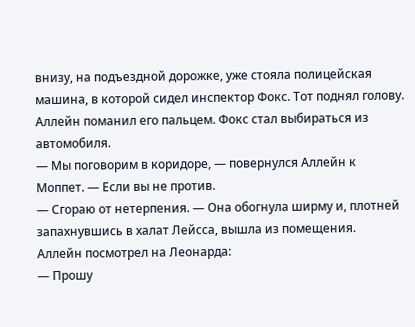внизу, на подъездной дорожке, уже стояла полицейская машина, в которой сидел инспектор Фокс. Тот поднял голову. Аллейн поманил его пальцем. Фокс стал выбираться из автомобиля.
— Мы поговорим в коридоре, — повернулся Аллейн к Моппет. — Если вы не против.
— Сгораю от нетерпения. — Она обогнула ширму и, плотней запахнувшись в халат Лейсса, вышла из помещения.
Аллейн посмотрел на Леонарда:
— Прошу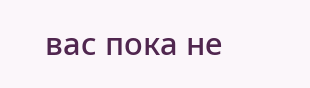вас пока не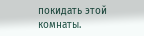покидать этой комнаты.